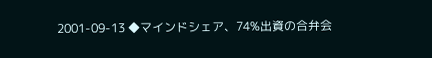2001-09-13 ◆マインドシェア、74%出資の合弁会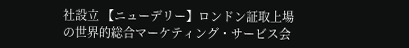社設立 【ニューデリー】ロンドン証取上場の世界的総合マーケティング・サービス会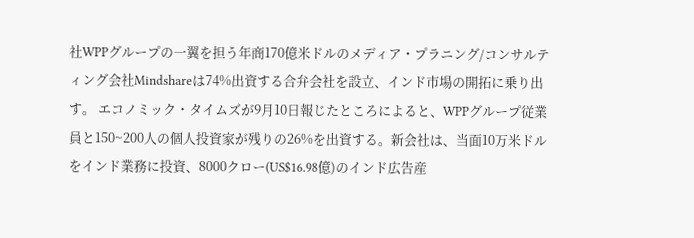社WPPグループの一翼を担う年商170億米ドルのメディア・プラニング/コンサルティング会社Mindshareは74%出資する合弁会社を設立、インド市場の開拓に乗り出す。 エコノミック・タイムズが9月10日報じたところによると、WPPグループ従業員と150~200人の個人投資家が残りの26%を出資する。新会社は、当面10万米ドルをインド業務に投資、8000クロー(US$16.98億)のインド広告産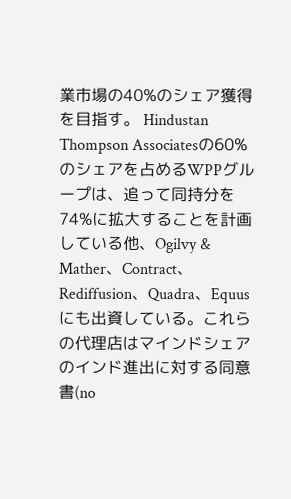業市場の40%のシェア獲得を目指す。 Hindustan Thompson Associatesの60%のシェアを占めるWPPグループは、追って同持分を74%に拡大することを計画している他、Ogilvy & Mather、Contract、Rediffusion、Quadra、Equusにも出資している。これらの代理店はマインドシェアのインド進出に対する同意書(no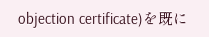objection certificate)を既に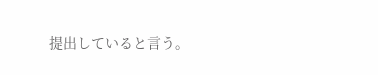提出していると言う。